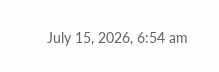July 15, 2026, 6:54 am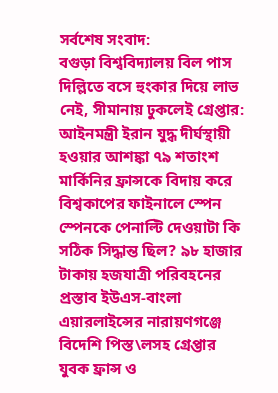সর্বশেষ সংবাদ:
বগুড়া বিশ্ববিদ্যালয় বিল পাস দিল্লিতে বসে হুংকার দিয়ে লাভ নেই, সীমানায় ঢুকলেই গ্রেপ্তার: আইনমন্ত্রী ইরান যুদ্ধ দীর্ঘস্থায়ী হওয়ার আশঙ্কা ৭৯ শতাংশ মার্কিনির ফ্রান্সকে বিদায় করে বিশ্বকাপের ফাইনালে স্পেন স্পেনকে পেনাল্টি দেওয়াটা কি সঠিক সিদ্ধান্ত ছিল? ৯৮ হাজার টাকায় হজযাত্রী পরিবহনের প্রস্তাব ইউএস-বাংলা এয়ারলাইন্সের নারায়ণগঞ্জে বিদেশি পিস্ত\লসহ গ্রেপ্তার যুবক ফ্রান্স ও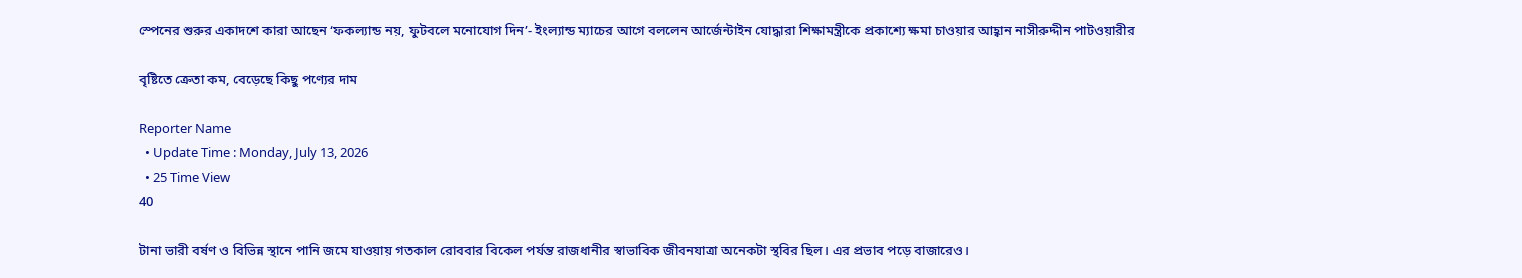স্পেনের শুরুর একাদশে কারা আছেন ‘ফকল্যান্ড নয়, ফুটবলে মনোযোগ দিন’- ইংল্যান্ড ম্যাচের আগে বললেন আর্জেন্টাইন যোদ্ধারা শিক্ষামন্ত্রীকে প্রকাশ্যে ক্ষমা চাওয়ার আহ্বান নাসীরুদ্দীন পাটওয়ারীর

বৃষ্টিতে ক্রেতা কম, বেড়েছে কিছু পণ্যের দাম

Reporter Name
  • Update Time : Monday, July 13, 2026
  • 25 Time View
40

টানা ভারী বর্ষণ ও বিভিন্ন স্থানে পানি জমে যাওয়ায় গতকাল রোববার বিকেল পর্যন্ত রাজধানীর স্বাভাবিক জীবনযাত্রা অনেকটা স্থবির ছিল। এর প্রভাব পড়ে বাজারেও।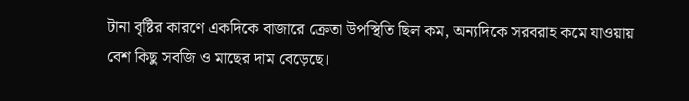টানা বৃষ্টির কারণে একদিকে বাজারে ক্রেতা উপস্থিতি ছিল কম, অন্যদিকে সরবরাহ কমে যাওয়ায় বেশ কিছু সবজি ও মাছের দাম বেড়েছে।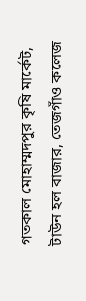গতকাল মোহাম্মদপুর কৃষি মার্কেট, টাউন হল বাজার, তেজগাঁও কলেজ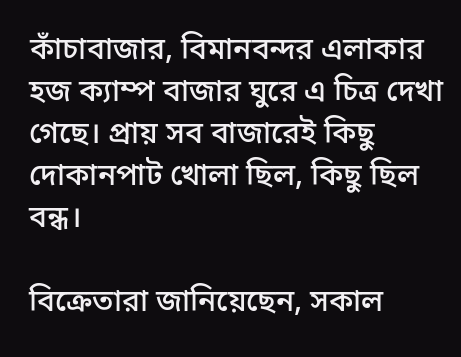কাঁচাবাজার, বিমানবন্দর এলাকার হজ ক্যাম্প বাজার ঘুরে এ চিত্র দেখা গেছে। প্রায় সব বাজারেই কিছু দোকানপাট খোলা ছিল, কিছু ছিল বন্ধ।

বিক্রেতারা জানিয়েছেন, সকাল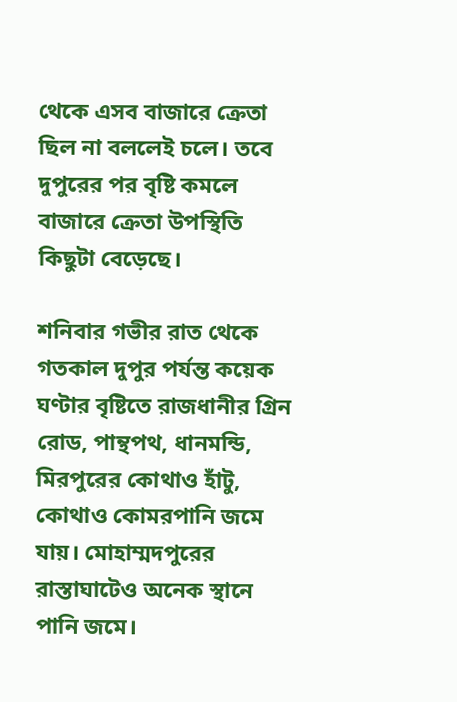থেকে এসব বাজারে ক্রেতা ছিল না বললেই চলে। তবে দুপুরের পর বৃষ্টি কমলে বাজারে ক্রেতা উপস্থিতি কিছুটা বেড়েছে।

শনিবার গভীর রাত থেকে গতকাল দুপুর পর্যন্ত কয়েক ঘণ্টার বৃষ্টিতে রাজধানীর গ্রিন রোড, পান্থপথ, ধানমন্ডি, মিরপুরের কোথাও হাঁটু, কোথাও কোমরপানি জমে যায়। মোহাম্মদপুরের রাস্তাঘাটেও অনেক স্থানে পানি জমে।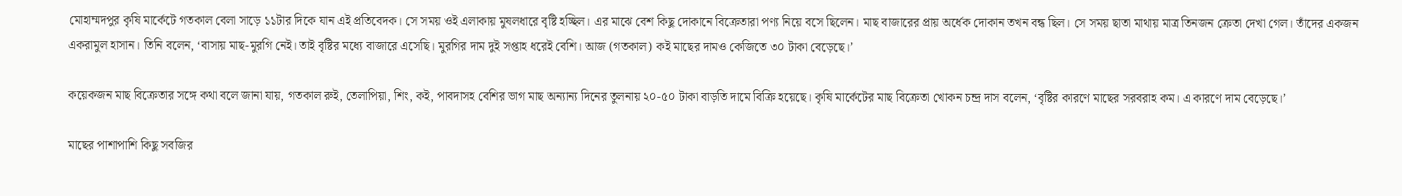মোহাম্মদপুর কৃষি মার্কেটে গতকাল বেলা সাড়ে ১১টার দিকে যান এই প্রতিবেদক। সে সময় ওই এলাকায় মুষলধারে বৃষ্টি হচ্ছিল। এর মাঝে বেশ কিছু দোকানে বিক্রেতারা পণ্য নিয়ে বসে ছিলেন। মাছ বাজারের প্রায় অর্ধেক দোকান তখন বন্ধ ছিল। সে সময় ছাতা মাথায় মাত্র তিনজন ক্রেতা দেখা গেল। তাঁদের একজন একরামুল হাসান। তিনি বলেন, ‘বাসায় মাছ-মুরগি নেই। তাই বৃষ্টির মধ্যে বাজারে এসেছি। মুরগির দাম দুই সপ্তাহ ধরেই বেশি। আজ (গতকাল) কই মাছের দামও কেজিতে ৩০ টাকা বেড়েছে।’

কয়েকজন মাছ বিক্রেতার সঙ্গে কথা বলে জানা যায়, গতকাল রুই, তেলাপিয়া, শিং, কই, পাবদাসহ বেশির ভাগ মাছ অন্যান্য দিনের তুলনায় ২০-৫০ টাকা বাড়তি দামে বিক্রি হয়েছে। কৃষি মার্কেটের মাছ বিক্রেতা খোকন চন্দ্র দাস বলেন, ‘বৃষ্টির কারণে মাছের সরবরাহ কম। এ কারণে দাম বেড়েছে।’

মাছের পাশাপাশি কিছু সবজির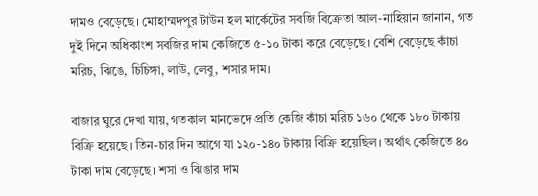দামও বেড়েছে। মোহাম্মদপুর টাউন হল মার্কেটের সবজি বিক্রেতা আল-নাহিয়ান জানান, গত দুই দিনে অধিকাংশ সবজির দাম কেজিতে ৫-১০ টাকা করে বেড়েছে। বেশি বেড়েছে কাঁচা মরিচ, ঝিঙে, চিচিঙ্গা, লাউ, লেবু, শসার দাম।

বাজার ঘুরে দেখা যায়, গতকাল মানভেদে প্রতি কেজি কাঁচা মরিচ ১৬০ থেকে ১৮০ টাকায় বিক্রি হয়েছে। তিন-চার দিন আগে যা ১২০-১৪০ টাকায় বিক্রি হয়েছিল। অর্থাৎ কেজিতে ৪০ টাকা দাম বেড়েছে। শসা ও ঝিঙার দাম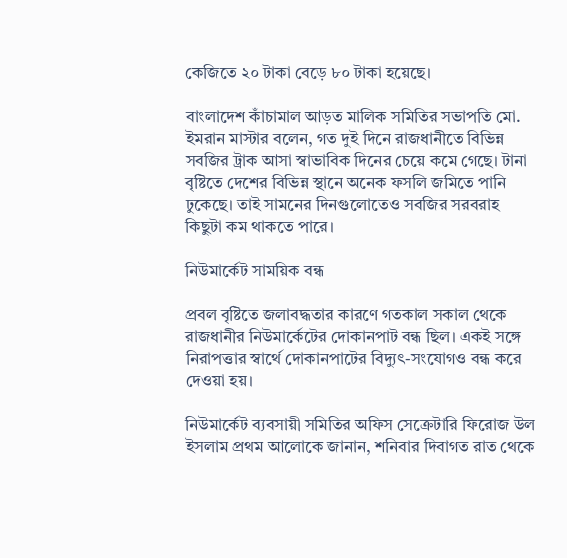কেজিতে ২০ টাকা বেড়ে ৮০ টাকা হয়েছে।

বাংলাদেশ কাঁচামাল আড়ত মালিক সমিতির সভাপতি মো. ইমরান মাস্টার বলেন, গত দুই দিনে রাজধানীতে বিভিন্ন সবজির ট্রাক আসা স্বাভাবিক দিনের চেয়ে কমে গেছে। টানা বৃষ্টিতে দেশের বিভিন্ন স্থানে অনেক ফসলি জমিতে পানি ঢুকেছে। তাই সামনের দিনগুলোতেও সবজির সরবরাহ কিছুটা কম থাকতে পারে।

নিউমার্কেট সাময়িক বন্ধ

প্রবল বৃষ্টিতে জলাবদ্ধতার কারণে গতকাল সকাল থেকে রাজধানীর নিউমার্কেটের দোকানপাট বন্ধ ছিল। একই সঙ্গে নিরাপত্তার স্বার্থে দোকানপাটের বিদ্যুৎ-সংযোগও বন্ধ করে দেওয়া হয়।

নিউমার্কেট ব্যবসায়ী সমিতির অফিস সেক্রেটারি ফিরোজ উল ইসলাম প্রথম আলোকে জানান, শনিবার দিবাগত রাত থেকে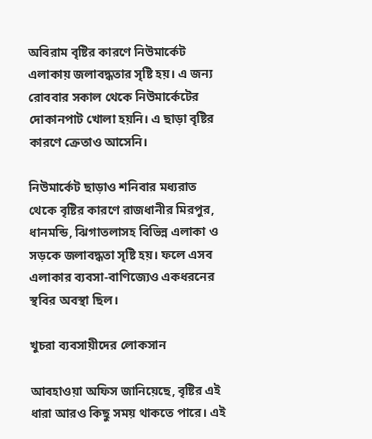অবিরাম বৃষ্টির কারণে নিউমার্কেট এলাকায় জলাবদ্ধতার সৃষ্টি হয়। এ জন্য রোববার সকাল থেকে নিউমার্কেটের দোকানপাট খোলা হয়নি। এ ছাড়া বৃষ্টির কারণে ক্রেতাও আসেনি।

নিউমার্কেট ছাড়াও শনিবার মধ্যরাত থেকে বৃষ্টির কারণে রাজধানীর মিরপুর, ধানমন্ডি, ঝিগাতলাসহ বিভিন্ন এলাকা ও সড়কে জলাবদ্ধতা সৃষ্টি হয়। ফলে এসব এলাকার ব্যবসা-বাণিজ্যেও একধরনের স্থবির অবস্থা ছিল।

খুচরা ব্যবসায়ীদের লোকসান

আবহাওয়া অফিস জানিয়েছে, বৃষ্টির এই ধারা আরও কিছু সময় থাকতে পারে। এই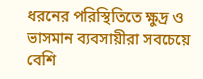ধরনের পরিস্থিতিতে ক্ষুদ্র ও ভাসমান ব্যবসায়ীরা সবচেয়ে বেশি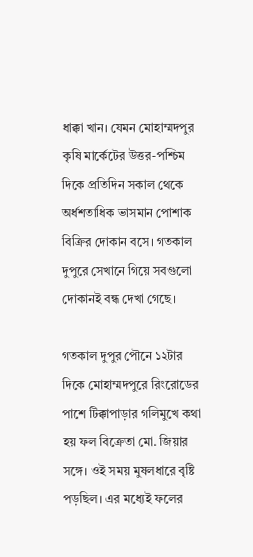ধাক্কা খান। যেমন মোহাম্মদপুর কৃষি মার্কেটের উত্তর-পশ্চিম দিকে প্রতিদিন সকাল থেকে অর্ধশতাধিক ভাসমান পোশাক বিক্রির দোকান বসে। গতকাল দুপুরে সেখানে গিয়ে সবগুলো দোকানই বন্ধ দেখা গেছে।

গতকাল দুপুর পৌনে ১২টার দিকে মোহাম্মদপুরে রিংরোডের পাশে টিক্কাপাড়ার গলিমুখে কথা হয় ফল বিক্রেতা মো. জিয়ার সঙ্গে। ওই সময় মুষলধারে বৃষ্টি পড়ছিল। এর মধ্যেই ফলের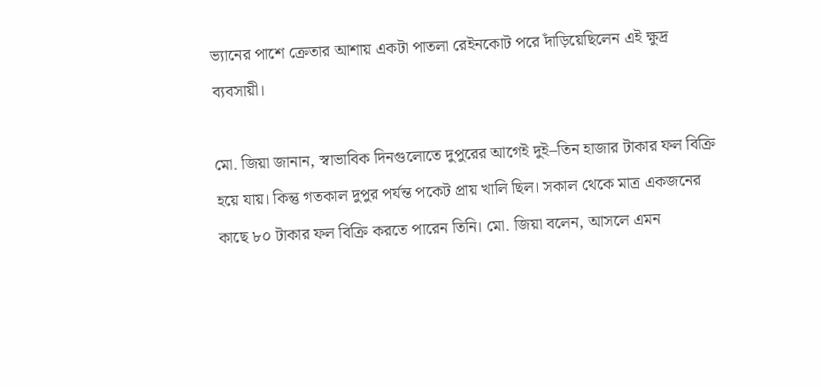ভ্যানের পাশে ক্রেতার আশায় একটা পাতলা রেইনকোট পরে দাঁড়িয়েছিলেন এই ক্ষুদ্র ব্যবসায়ী।

মো. জিয়া জানান, স্বাভাবিক দিনগুলোতে দুপুরের আগেই দুই–তিন হাজার টাকার ফল বিক্রি হয়ে যায়। কিন্তু গতকাল দুপুর পর্যন্ত পকেট প্রায় খালি ছিল। সকাল থেকে মাত্র একজনের কাছে ৮০ টাকার ফল বিক্রি করতে পারেন তিনি। মো. জিয়া বলেন, আসলে এমন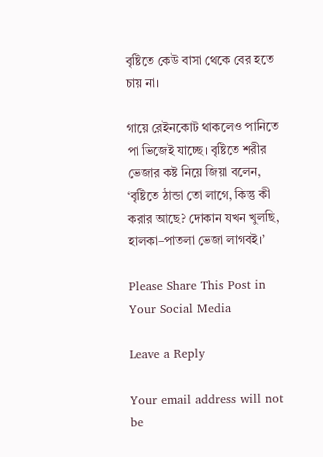বৃষ্টিতে কেউ বাসা থেকে বের হতে চায় না।

গায়ে রেইনকোট থাকলেও পানিতে পা ভিজেই যাচ্ছে। বৃষ্টিতে শরীর ভেজার কষ্ট নিয়ে জিয়া বলেন, ‘বৃষ্টিতে ঠান্ডা তো লাগে, কিন্তু কী করার আছে? দোকান যখন খুলছি, হালকা–পাতলা ভেজা লাগবই।’

Please Share This Post in Your Social Media

Leave a Reply

Your email address will not be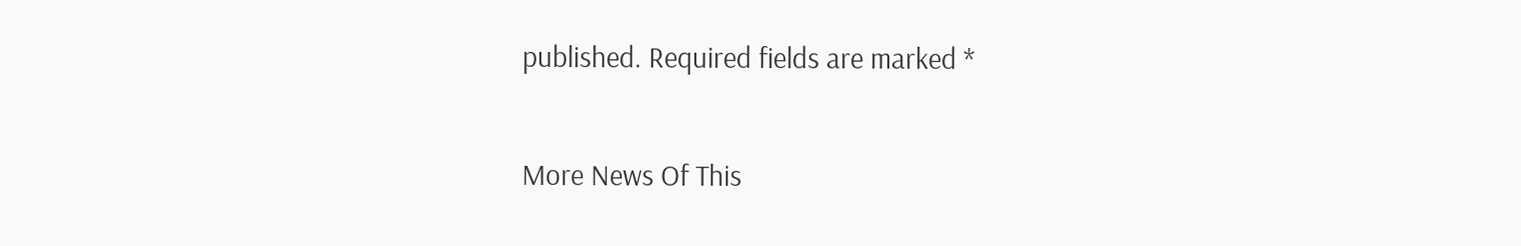published. Required fields are marked *

More News Of This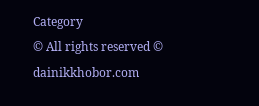Category
© All rights reserved © dainikkhobor.com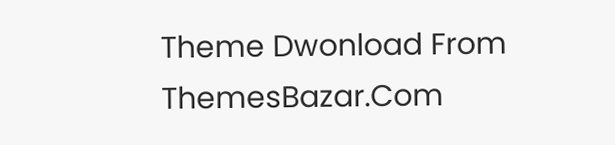Theme Dwonload From ThemesBazar.Com